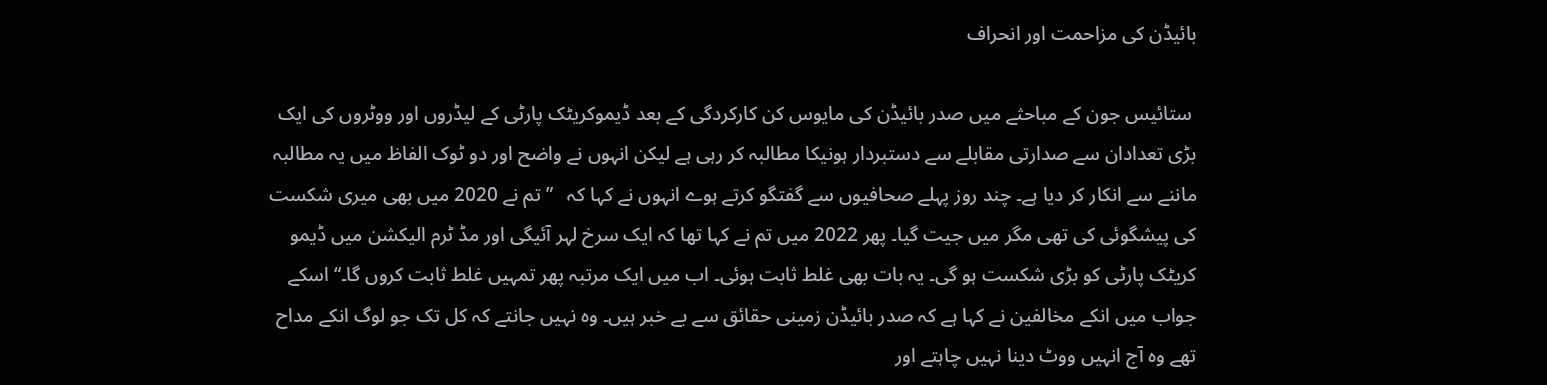بائیڈن کی مزاحمت اور انحراف

 ستائیس جون کے مباحثے میں صدر بائیڈن کی مایوس کن کارکردگی کے بعد ڈیموکریٹک پارٹی کے لیڈروں اور ووٹروں کی ایک بڑی تعدادان سے صدارتی مقابلے سے دستبردار ہونیکا مطالبہ کر رہی ہے لیکن انہوں نے واضح اور دو ٹوک الفاظ میں یہ مطالبہ ماننے سے انکار کر دیا ہے۔ چند روز پہلے صحافیوں سے گفتگو کرتے ہوے انہوں نے کہا کہ   ”تم نے 2020 میں بھی میری شکست کی پیشگوئی کی تھی مگر میں جیت گیا۔ پھر 2022 میں تم نے کہا تھا کہ ایک سرخ لہر آئیگی اور مڈ ٹرم الیکشن میں ڈیمو کریٹک پارٹی کو بڑی شکست ہو گی۔ یہ بات بھی غلط ثابت ہوئی۔ اب میں ایک مرتبہ پھر تمہیں غلط ثابت کروں گا۔“ اسکے جواب میں انکے مخالفین نے کہا ہے کہ صدر بائیڈن زمینی حقائق سے بے خبر ہیں۔ وہ نہیں جانتے کہ کل تک جو لوگ انکے مداح تھے وہ آج انہیں ووٹ دینا نہیں چاہتے اور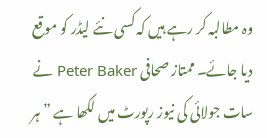وہ مطالبہ کر رہے ہیں کہ کسی نئے لیڈر کو موقع دیا جائے۔ ممتاز صحافی Peter Baker نے سات جولائی کی نیوز رپورٹ میں لکھا ہے ”ہر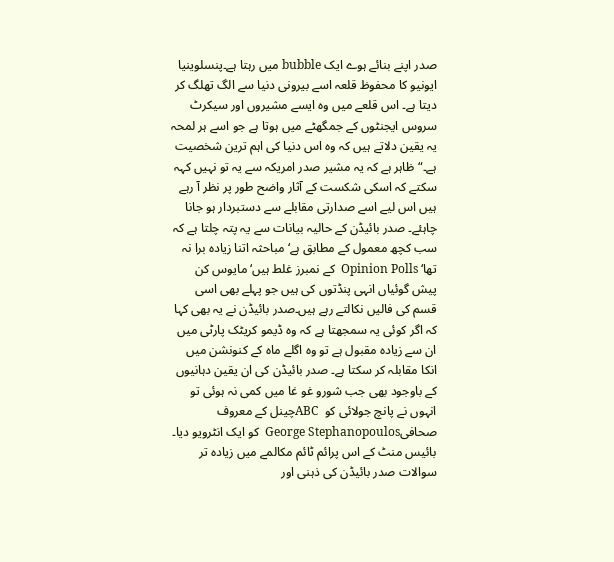صدر اپنے بنائے ہوے ایک bubble میں رہتا ہے۔پنسلوینیا ایونیو کا محفوظ قلعہ اسے بیرونی دنیا سے الگ تھلگ کر دیتا ہے۔ اس قلعے میں وہ ایسے مشیروں اور سیکرٹ سروس ایجنٹوں کے جمگھٹے میں ہوتا ہے جو اسے ہر لمحہ یہ یقین دلاتے ہیں کہ وہ اس دنیا کی اہم ترین شخصیت ہے۔“ ظاہر ہے کہ یہ مشیر صدر امریکہ سے یہ تو نہیں کہہ سکتے کہ اسکی شکست کے آثار واضح طور پر نظر آ رہے ہیں اس لیے اسے صدارتی مقابلے سے دستبردار ہو جانا چاہئے۔ صدر بائیڈن کے حالیہ بیانات سے یہ پتہ چلتا ہے کہ سب کچھ معمول کے مطابق ہے‘ مباحثہ اتنا زیادہ برا نہ تھا‘ Opinion Polls  کے نمبرز غلط ہیں‘ مایوس کن پیش گوئیاں انہی پنڈتوں کی ہیں جو پہلے بھی اسی قسم کی فالیں نکالتے رہے ہیں۔صدر بائیڈن نے یہ بھی کہا کہ اگر کوئی یہ سمجھتا ہے کہ وہ ڈیمو کریٹک پارٹی میں ان سے زیادہ مقبول ہے تو وہ اگلے ماہ کے کنونشن میں انکا مقابلہ کر سکتا ہے۔ صدر بائیڈن کی ان یقین دہانیوں کے باوجود بھی جب شورو غو غا میں کمی نہ ہوئی تو انہوں نے پانچ جولائی کو  ABCچینل کے معروف صحافیGeorge Stephanopoulos  کو ایک انٹرویو دیا۔ بائیس منٹ کے اس پرائم ٹائم مکالمے میں زیادہ تر سوالات صدر بائیڈن کی ذہنی اور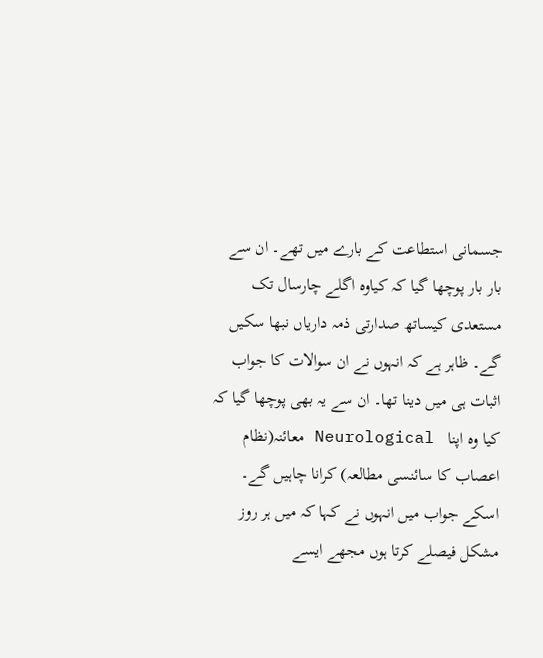جسمانی استطاعت کے بارے میں تھے۔ ان سے بار بار پوچھا گیا کہ کیاوہ اگلے چارسال تک مستعدی کیساتھ صدارتی ذمہ داریاں نبھا سکیں گے۔ ظاہر ہے کہ انہوں نے ان سوالات کا جواب اثبات ہی میں دینا تھا۔ ان سے یہ بھی پوچھا گیا کہ کیا وہ اپنا   Neurological معائنہ(نظام اعصاب کا سائنسی مطالعہ) کرانا چاہیں گے۔ اسکے جواب میں انہوں نے کہا کہ میں ہر روز مشکل فیصلے کرتا ہوں مجھے ایسے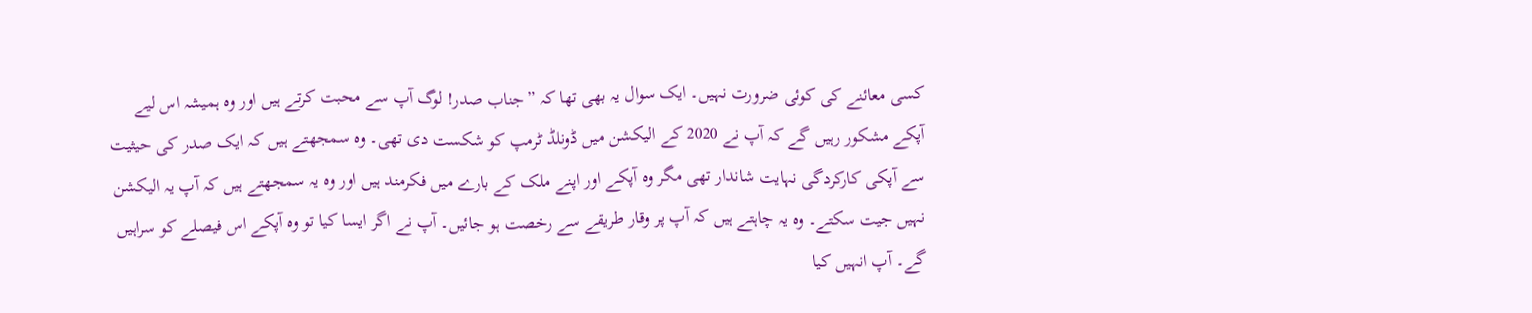کسی معائنے کی کوئی ضرورت نہیں۔ ایک سوال یہ بھی تھا کہ ”جناب صدر! لوگ آپ سے محبت کرتے ہیں اور وہ ہمیشہ اس لیے آپکے مشکور رہیں گے کہ آپ نے 2020 کے الیکشن میں ڈونلڈ ٹرمپ کو شکست دی تھی۔ وہ سمجھتے ہیں کہ ایک صدر کی حیثیت سے آپکی کارکردگی نہایت شاندار تھی مگر وہ آپکے اور اپنے ملک کے بارے میں فکرمند ہیں اور وہ یہ سمجھتے ہیں کہ آپ یہ الیکشن نہیں جیت سکتے۔ وہ یہ چاہتے ہیں کہ آپ پر وقار طریقے سے رخصت ہو جائیں۔ آپ نے اگر ایسا کیا تو وہ آپکے اس فیصلے کو سراہیں گے۔ آپ انہیں کیا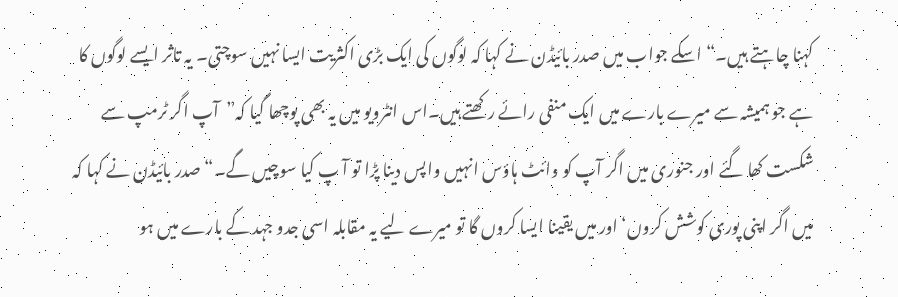کہنا چاہتے ہیں۔“ اسکے جواب میں صدر بائیڈن نے کہا کہ لوگوں کی ایک بڑی اکثریت ایسا نہیں سوچتی۔ یہ تاثر ایسے لوگوں کا ہے جو ہمیشہ سے میرے بارے میں ایک منفی رائے رکھتے ہیں۔اس انٹرویو میں یہ بھی پوچھا گیا کہ”آپ اگر ٹرمپ سے شکست کھا گئے اور جنوری میں اگر آپ کو وائٹ ہاؤس انہیں واپس دینا پڑا تو آ پ کیا سوچیں گے۔“ صدر بائیڈن نے کہا کہ میں اگر اپنی پوری کوشش کروں‘ اور میں یقینا ایسا کروں گا تو میرے لیے یہ مقابلہ اسی جدو جہد کے بارے میں ہو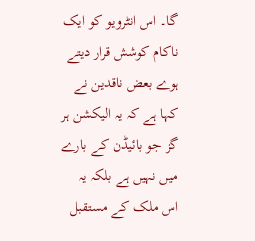گا۔ اس انٹرویو کو ایک ناکام کوشش قرار دیتے ہوے بعض ناقدین نے کہا ہے کہ یہ الیکشن ہر گز جو بائیڈن کے بارے میں نہیں ہے بلکہ یہ اس ملک کے مستقبل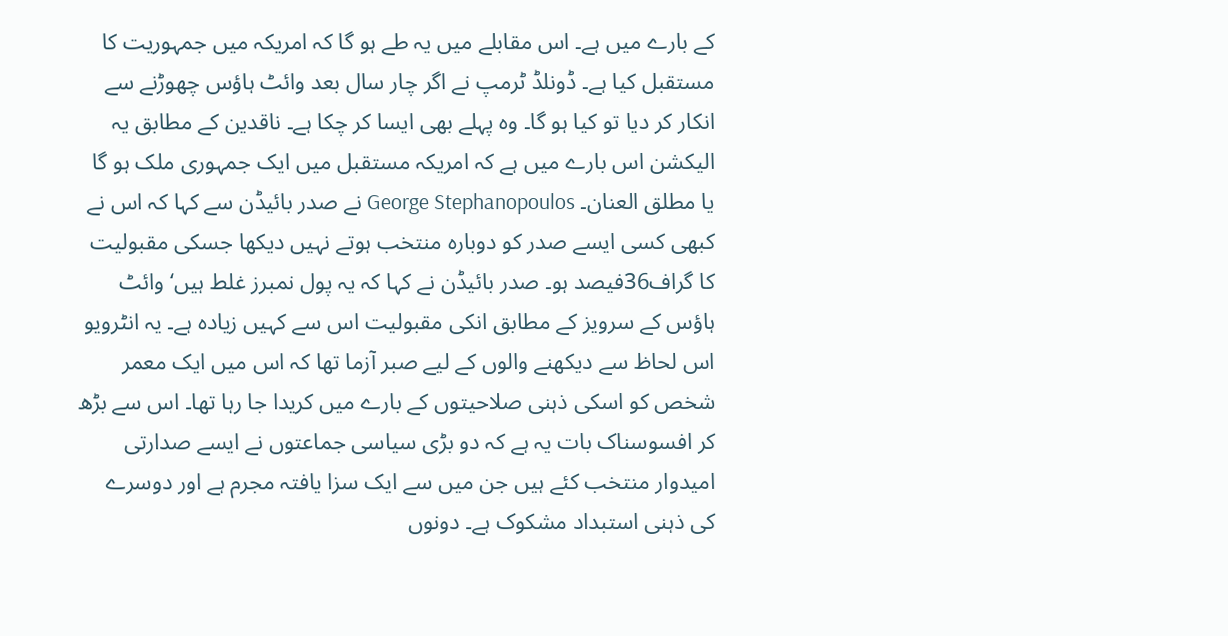کے بارے میں ہے۔ اس مقابلے میں یہ طے ہو گا کہ امریکہ میں جمہوریت کا مستقبل کیا ہے۔ ڈونلڈ ٹرمپ نے اگر چار سال بعد وائٹ ہاؤس چھوڑنے سے انکار کر دیا تو کیا ہو گا۔ وہ پہلے بھی ایسا کر چکا ہے۔ ناقدین کے مطابق یہ الیکشن اس بارے میں ہے کہ امریکہ مستقبل میں ایک جمہوری ملک ہو گا یا مطلق العنان۔ George Stephanopoulos نے صدر بائیڈن سے کہا کہ اس نے کبھی کسی ایسے صدر کو دوبارہ منتخب ہوتے نہیں دیکھا جسکی مقبولیت کا گراف36فیصد ہو۔ صدر بائیڈن نے کہا کہ یہ پول نمبرز غلط ہیں‘ وائٹ ہاؤس کے سرویز کے مطابق انکی مقبولیت اس سے کہیں زیادہ ہے۔ یہ انٹرویو اس لحاظ سے دیکھنے والوں کے لیے صبر آزما تھا کہ اس میں ایک معمر شخص کو اسکی ذہنی صلاحیتوں کے بارے میں کریدا جا رہا تھا۔ اس سے بڑھ کر افسوسناک بات یہ ہے کہ دو بڑی سیاسی جماعتوں نے ایسے صدارتی امیدوار منتخب کئے ہیں جن میں سے ایک سزا یافتہ مجرم ہے اور دوسرے کی ذہنی استبداد مشکوک ہے۔ دونوں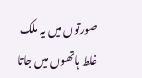صورتوں میں یہ ملک غلط ہاتھوں میں جاتا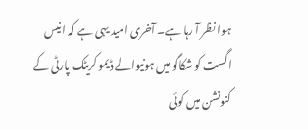ہوا نظر آ رہا ہے۔ آخری امید یہی ہے کہ انیس اگست کو شکاگو میں ہونیوالے ڈیمو کریٹک پارٹی کے کنونشن میں کوئی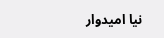نیا امیدوار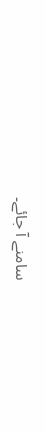سامنے آ جائے۔